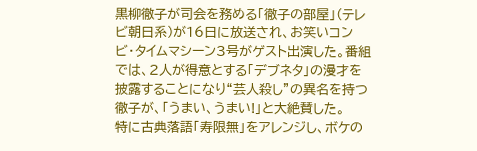黒柳徹子が司会を務める「徹子の部屋」(テレビ朝日系)が16日に放送され、お笑いコンビ・タイムマシーン3号がゲスト出演した。番組では、2人が得意とする「デブネタ」の漫才を披露することになり“芸人殺し”の異名を持つ徹子が、「うまい、うまい!」と大絶賛した。
特に古典落語「寿限無」をアレンジし、ボケの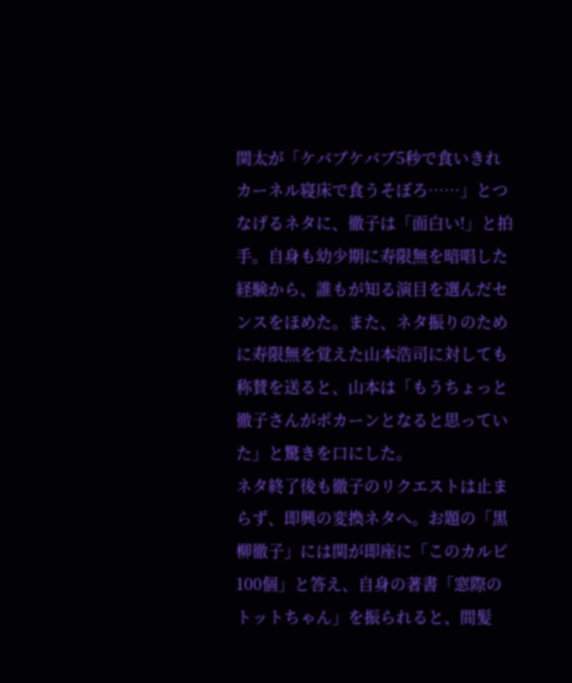関太が「ケバブケバブ5秒で食いきれカーネル寝床で食うそぼろ……」とつなげるネタに、徹子は「面白い!」と拍手。自身も幼少期に寿限無を暗唱した経験から、誰もが知る演目を選んだセンスをほめた。また、ネタ振りのために寿限無を覚えた山本浩司に対しても称賛を送ると、山本は「もうちょっと徹子さんがポカーンとなると思っていた」と驚きを口にした。
ネタ終了後も徹子のリクエストは止まらず、即興の変換ネタへ。お題の「黒柳徹子」には関が即座に「このカルビ100個」と答え、自身の著書「窓際のトットちゃん」を振られると、間髪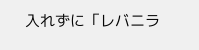入れずに「レバニラ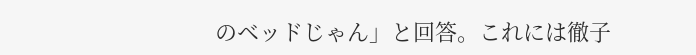のベッドじゃん」と回答。これには徹子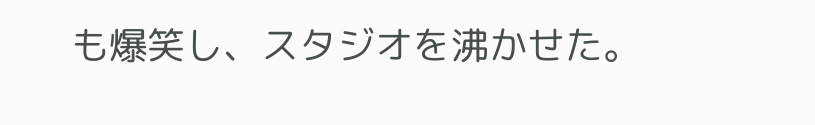も爆笑し、スタジオを沸かせた。